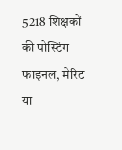5218 शिक्षकों की पोस्टिंग फाइनल, मेरिट या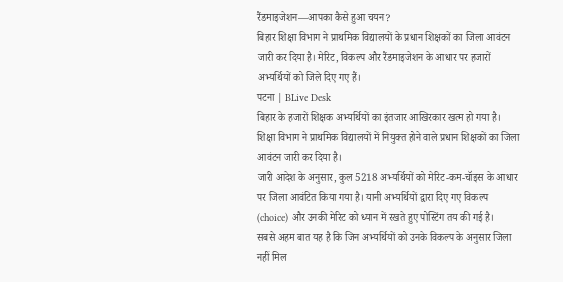रैंडमाइजेशन—आपका कैसे हुआ चयन?
बिहार शिक्षा विभाग ने प्राथमिक विद्यालयों के प्रधान शिक्षकों का जिला आवंटन जारी कर दिया है। मेरिट, विकल्प और रैंडमाइजेशन के आधार पर हजारों अभ्यर्थियों को जिले दिए गए हैं।
पटना | BLive Desk
बिहार के हजारों शिक्षक अभ्यर्थियों का इंतजार आखिरकार खत्म हो गया है। शिक्षा विभाग ने प्राथमिक विद्यालयों में नियुक्त होने वाले प्रधान शिक्षकों का जिला आवंटन जारी कर दिया है।
जारी आदेश के अनुसार, कुल 5218 अभ्यर्थियों को मेरिट-कम-चॉइस के आधार पर जिला आवंटित किया गया है। यानी अभ्यर्थियों द्वारा दिए गए विकल्प (choice) और उनकी मेरिट को ध्यान में रखते हुए पोस्टिंग तय की गई है।
सबसे अहम बात यह है कि जिन अभ्यर्थियों को उनके विकल्प के अनुसार जिला नहीं मिल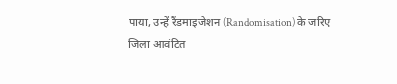पाया, उन्हें रैंडमाइजेशन (Randomisation) के जरिए जिला आवंटित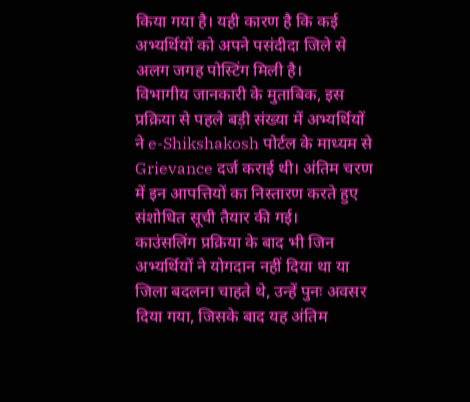किया गया है। यही कारण है कि कई अभ्यर्थियों को अपने पसंदीदा जिले से अलग जगह पोस्टिंग मिली है।
विभागीय जानकारी के मुताबिक, इस प्रक्रिया से पहले बड़ी संख्या में अभ्यर्थियों ने e-Shikshakosh पोर्टल के माध्यम से Grievance दर्ज कराई थी। अंतिम चरण में इन आपत्तियों का निस्तारण करते हुए संशोधित सूची तैयार की गई।
काउंसलिंग प्रक्रिया के बाद भी जिन अभ्यर्थियों ने योगदान नहीं दिया था या जिला बदलना चाहते थे, उन्हें पुनः अवसर दिया गया, जिसके बाद यह अंतिम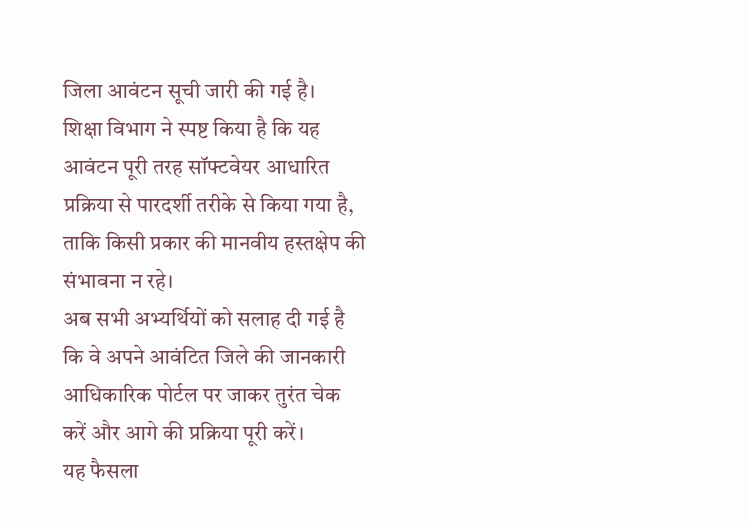जिला आवंटन सूची जारी की गई है।
शिक्षा विभाग ने स्पष्ट किया है कि यह आवंटन पूरी तरह सॉफ्टवेयर आधारित प्रक्रिया से पारदर्शी तरीके से किया गया है, ताकि किसी प्रकार की मानवीय हस्तक्षेप की संभावना न रहे।
अब सभी अभ्यर्थियों को सलाह दी गई है कि वे अपने आवंटित जिले की जानकारी आधिकारिक पोर्टल पर जाकर तुरंत चेक करें और आगे की प्रक्रिया पूरी करें।
यह फैसला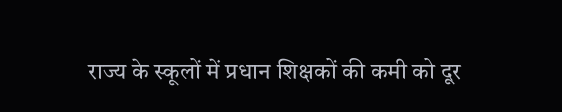राज्य के स्कूलों में प्रधान शिक्षकों की कमी को दूर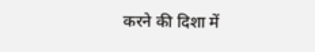करने की दिशा में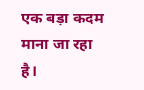एक बड़ा कदम माना जा रहा है।